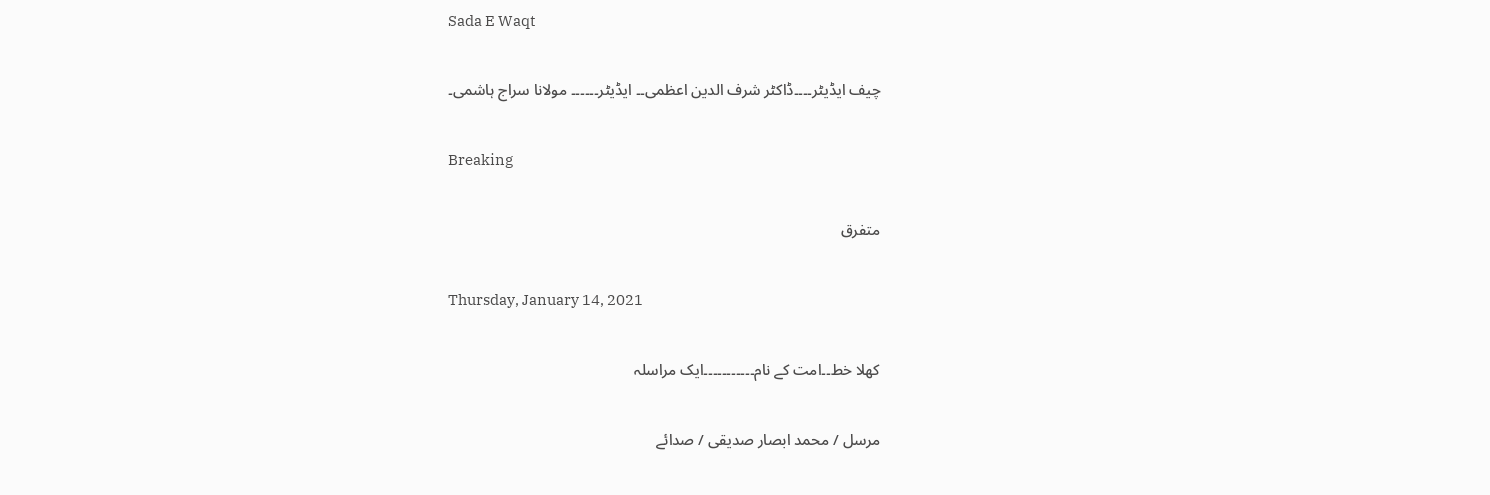Sada E Waqt

چیف ایڈیٹر۔۔۔۔ڈاکٹر شرف الدین اعظمی۔۔ ایڈیٹر۔۔۔۔۔۔ مولانا سراج ہاشمی۔

Breaking

متفرق

Thursday, January 14, 2021

کھلا خط۔۔امت کے نام۔۔۔۔۔۔۔۔۔۔۔ایک مراسلہ

مرسل / محمد ابصار صدیقی / صدائے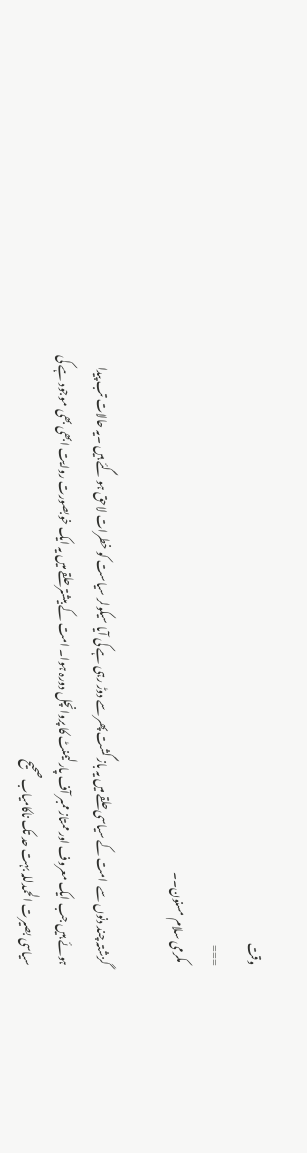وقت
===
 مکرمی سلام مسنون۔۔

گزشتہ چند دنوں سے  امت کے سیاسی حلقے میں یہ باز گشت پھر سے دوڑ رہی ہے کی آیا سیکولر سیاست کو خطرات لاحق ہو گئے ہیں ۔یہ حالات تب پیدا ہوئے ہیں جب ایک معروف اور ممتاز ممبر آف پارلیمنٹ کا پروانچل دورہ ہوا۔ امت کے بیشتر حلقے میں یہ ایک خوبصورت روایت ابھی بھی موجود ہے کی سیاسی بصیرت الحمدللہ بہت حد تک ناکامیاب صحیح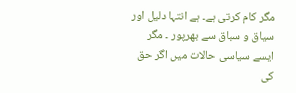مگر کام کرتی ہے۔ ہے انتہا دلیل اور سیاق و سباق سے بھرپور ۔ مگر ایسے سیاسی حالات میں اگر حق کی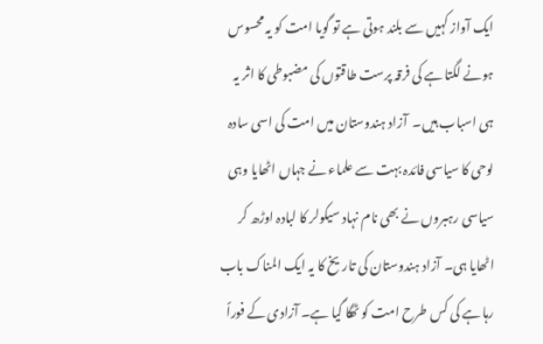ایک آواز کہیں سے بلند ہوتی ہے تو گویا امت کو یہ محسوس ہونے لگتا ہے کی فرقہ پرست طاقتوں کی مضبوطی کا اثر یہ ہی اسباب ہیں۔  آزاد ہندوستان میں امت کی اسی سادہ لوحی کا سیاسی فائدہ بہت سے علماء نے جہاں اٹھایا وہی سیاسی رہبروں نے بھی نام نہاد سیکولر کا لبادہ اوڑھ کر اٹھایا ہی۔ آزاد ہندوستان کی تاریخ کا یہ ایک المناک باب رہا ہے کی کس طرح امت کو ٹھگا گیا ہے۔ آزادی کے فوراً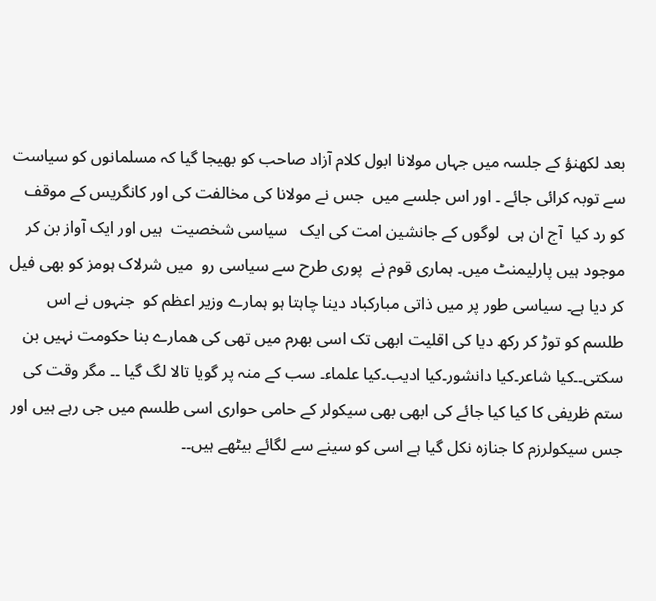بعد لکھنؤ کے جلسہ میں جہاں مولانا ابول کلام آزاد صاحب کو بھیجا گیا کہ مسلمانوں کو سیاست سے توبہ کرائی جائے ۔ اور اس جلسے میں  جس نے مولانا کی مخالفت کی اور کانگریس کے موقف کو رد کیا  آج ان ہی  لوگوں کے جانشین امت کی ایک   سیاسی شخصیت  ہیں اور ایک آواز بن کر موجود ہیں پارلیمنٹ میں۔ ہماری قوم نے  پوری طرح سے سیاسی رو  میں شرلاک ہومز کو بھی فیل کر دیا ہے۔ سیاسی طور پر میں ذاتی مبارکباد دینا چاہتا ہو ہمارے وزیر اعظم کو  جنہوں نے اس طلسم کو توڑ کر رکھ دیا کی اقلیت ابھی تک اسی بھرم میں تھی کی ھمارے بنا حکومت نہیں بن سکتی۔۔کیا شاعر۔کیا دانشور۔کیا ادیب۔کیا علماء۔ سب کے منہ پر گویا تالا لگ گیا ۔۔ مگر وقت کی ستم ظریفی کا کیا کیا جائے کی ابھی بھی سیکولر کے حامی حواری اسی طلسم میں جی رہے ہیں اور جس سیکولرزم کا جنازہ نکل گیا ہے اسی کو سینے سے لگائے بیٹھے ہیں۔۔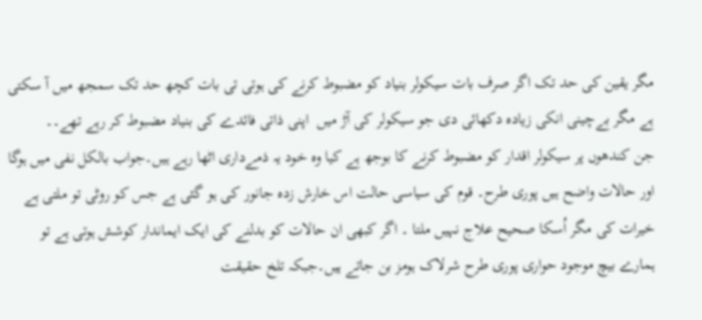مگر یقین کی حد تک اگر صرف بات سیکولر بنیاد کو مضبوط کرنے کی ہوتی تی بات کچھ حد تک سمجھ میں آ سکتی ہے مگر بےچینی انکی زیادہ دکھائی دی جو سیکولر کی آڑ میں  اپنی ذاتی فائدے کی بنیاد مضبوط کر رہے تھے۔۔
جن کندھوں پر سیکولر اقدار کو مضبوط کرنے کا بوجھ ہے کیا وہ خود یہ ذمےداری اٹھا رہے ہیں۔جواب بالکل نفی میں ہوگا اور حالات واضح ہیں پوری طرح۔ قوم کی سیاسی حالت اس خارش زدہ جانور کی ہو گئی ہے جس کو روٹی تو ملتی ہے خیرات کی مگر اُسکا صحیح علاج نہیں ملتا ۔ اگر کبھی ان حالات کو بدلنے کی ایک ایماندار کوشش ہوتی ہے تو ہمارے بیچ موجود حواری پوری طرح شرلاک ہومز بن جاتے ہیں۔جبکہ تلخ حقیقت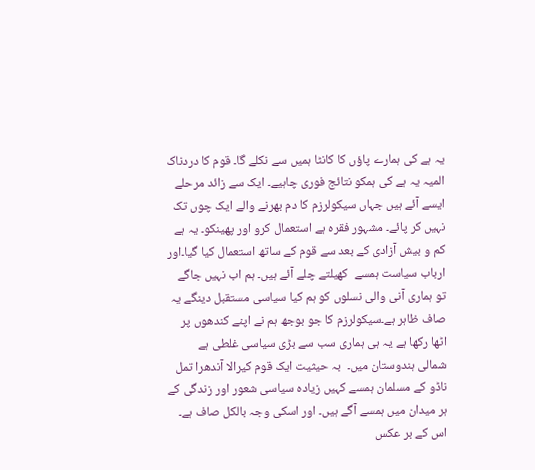یہ ہے کی ہمارے پاؤں کا کانٹا ہمیں سے نکلے گا۔ قوم کا دردناک المیہ یہ ہے کی ہمکو نتائج فوری چاہیے۔ ایک سے زائد مرحلے ایسے آئے ہیں جہاں سیکولرزم کا دم بھرنے والے ایک چوں تک نہیں کر پائے۔ مشہور فقرہ ہے استعمال کرو اور پھینکو۔ یہ ہے کم و بیش آزادی کے بعد سے قوم کے ساتھ استعمال کیا گیا۔اور ارباب سیاست ہمسے  کھیلتے چلے آئے ہیں۔ ہم اب نہیں جاگے تو ہماری آنی والی نسلوں کو ہم کیا سیاسی مستقبل دینگے یہ صاف ظاہر ہے۔سیکولرزم کا جو بوجھ ہم نے اپنے کندھوں پر اٹھا رکھا ہے یہ ہی ہماری سب سے بڑی سیاسی غلطی ہے شمالی ہندوستان میں۔  بہ حیثیت ایک قوم کیرالا آندھرا تمل ناڈو کے مسلمان ہمسے کہیں زیادہ سیاسی شعور اور زندگی کے ہر میدان میں ہمسے آگے ہیں۔ اور اسکی وجہ بالکل صاف ہے۔  اس کے بر عکس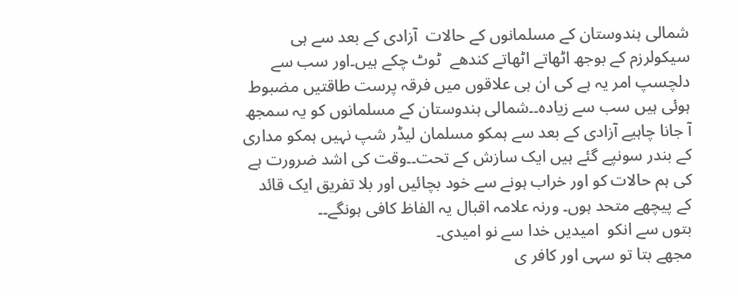شمالی ہندوستان کے مسلمانوں کے حالات  آزادی کے بعد سے ہی سیکولرزم کے بوجھ اٹھاتے اٹھاتے کندھے  ٹوٹ چکے ہیں۔اور سب سے دلچسپ امر یہ ہے کی ان ہی علاقوں میں فرقہ پرست طاقتیں مضبوط ہوئی ہیں سب سے زیادہ۔۔شمالی ہندوستان کے مسلمانوں کو یہ سمجھ آ جانا چاہیے آزادی کے بعد سے ہمکو مسلمان لیڈر شپ نہیں ہمکو مداری کے بندر سونپے گئے ہیں ایک سازش کے تحت۔۔وقت کی اشد ضرورت ہے کی ہم حالات کو اور خراب ہونے سے خود بچائیں اور بلا تفریق ایک قائد کے پیچھے متحد ہوں۔ ورنہ علامہ اقبال یہ الفاظ کافی ہونگے۔۔
بتوں سے انکو  امیدیں خدا سے نو امیدی۔
مجھے بتا تو سہی اور کافر ی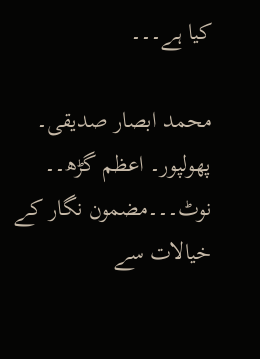کیا ہے۔۔۔

محمد ابصار صدیقی۔
پھولپور۔ اعظم گڑھ۔۔
نوٹ۔۔۔مضمون نگار کے خیالات سے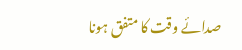صدائے وقت کا متفق ہونا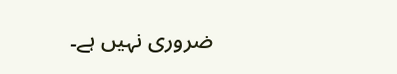ضروری نہیں ہے۔